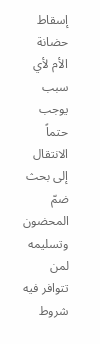إسقاط حضانة الأم لأي سبب يوجب حتماً الانتقال إلى بحث ضمّ المحضون وتسليمه لمن تتوافر فيه شروط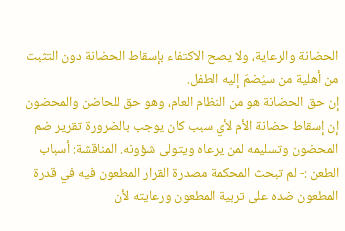الحضانة والرعاية، ولا يصح الاكتفاء بإسقاط الحضانة دون التثبت من أهلية من سيُضمّ إليه الطفل.
إن حق الحضانة هو من النظام العام، وهو حق للحاضن والمحضون إن إسقاط حضانة الأم لأي سبب كان يوجب بالضرورة تقرير ضم المحضون وتسليمه لمن يرعاه ويتولى شؤونه. المناقشة: أسباب الطعن :- لم تبحث المحكمة مصدرة القرار المطعون فيه في قدرة المطعون ضده على تربية المطعون ورعايته لأن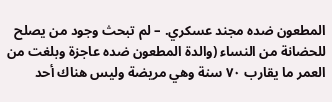المطعون ضده مجند عسكري. – لم تبحث وجود من يصلح للحضانة من النساء (والدة المطعون ضده عاجزة وبلغت من العمر ما يقارب ٧٠ سنة وهي مريضة وليس هناك أحد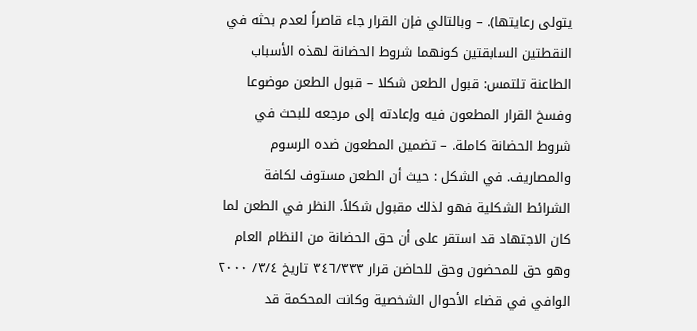يتولى رعايتها). – وبالتالي فإن القرار جاء قاصراً لعدم بحثه في النقطتين السابقتين كونهما شروط الحضانة لهذه الأسباب الطاعنة تلتمس: قبول الطعن شكلا – قبول الطعن موضوعا وفسخ القرار المطعون فيه وإعادته إلى مرجعه للبحث في شروط الحضانة كاملة. – تضمين المطعون ضده الرسوم والمصاريف. في الشكل : حيث أن الطعن مستوف لكافة الشرائط الشكلية فهو لذلك مقبول شكلاً. النظر في الطعن لما كان الاجتهاد قد استقر على أن حق الحضانة من النظام العام وهو حق للمحضون وحق للحاضن قرار ٣٤٦/٣٣٣ تاريخ ٣/٤/ ۲۰۰۰ الوافي في قضاء الأحوال الشخصية وكانت المحكمة قد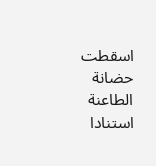اسقطت حضانة الطاعنة استنادا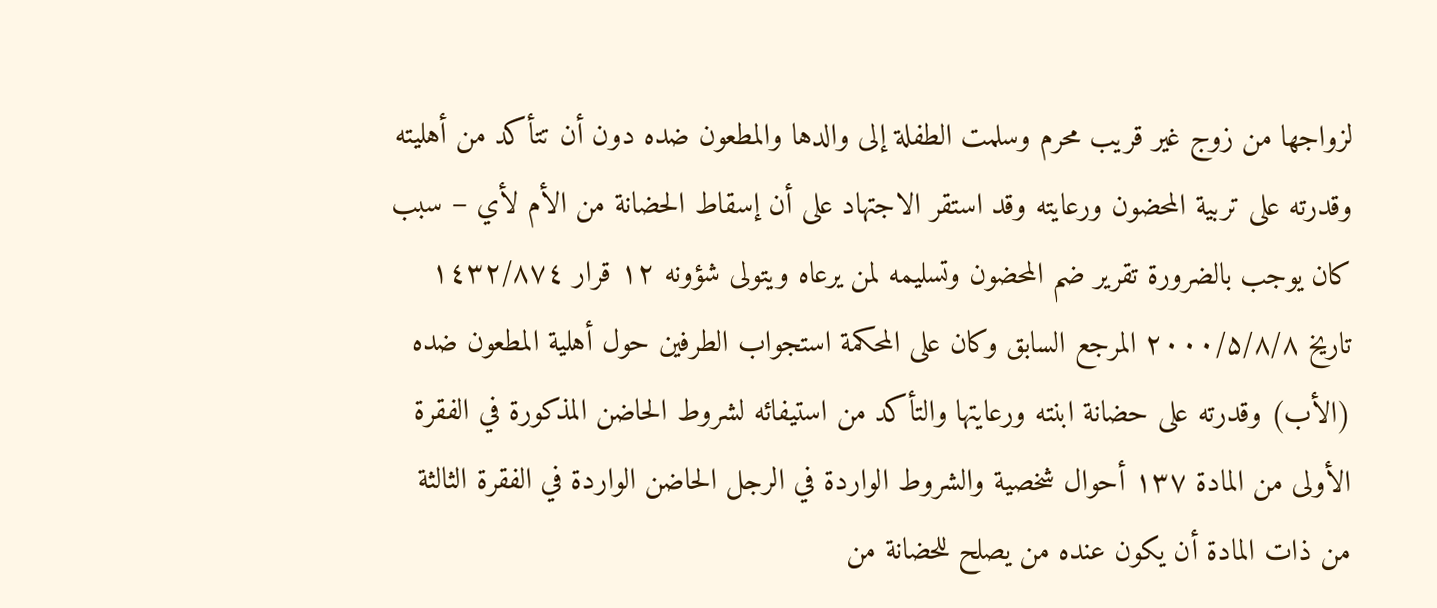لزواجها من زوج غير قريب محرم وسلمت الطفلة إلى والدها والمطعون ضده دون أن تتأكد من أهليته وقدرته على تربية المحضون ورعايته وقد استقر الاجتهاد على أن إسقاط الحضانة من الأم لأي – سبب كان يوجب بالضرورة تقرير ضم المحضون وتسليمه لمن يرعاه ويتولى شؤونه ۱۲ قرار ١٤٣٢/٨٧٤ تاریخ ۲۰۰۰/۵/۸/۸ المرجع السابق وكان على المحكمة استجواب الطرفين حول أهلية المطعون ضده (الأب) وقدرته على حضانة ابنته ورعايتها والتأكد من استيفائه لشروط الحاضن المذكورة في الفقرة الأولى من المادة ١٣٧ أحوال شخصية والشروط الواردة في الرجل الحاضن الواردة في الفقرة الثالثة من ذات المادة أن يكون عنده من يصلح للحضانة من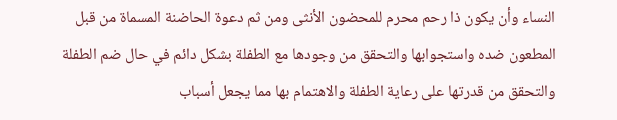النساء وأن يكون ذا رحم محرم للمحضون الأنثى ومن ثم دعوة الحاضنة المسماة من قبل المطعون ضده واستجوابها والتحقق من وجودها مع الطفلة بشكل دائم في حال ضم الطفلة والتحقق من قدرتها على رعاية الطفلة والاهتمام بها مما يجعل أسباب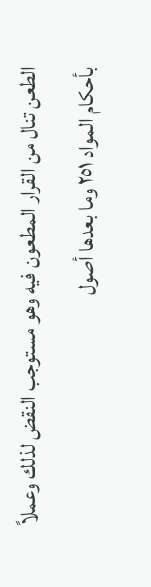الطعن تنال من القرار المطعون فيه وهو مستوجب النقض لذلك وعملاً بأحكام المواد ٢٥١ وما بعدها أصول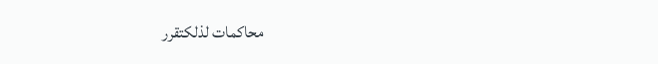محاكمات لذلكتقرر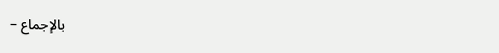بالإجماع –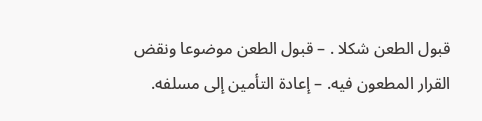قبول الطعن شكلا . – قبول الطعن موضوعا ونقض القرار المطعون فيه. – إعادة التأمين إلى مسلفه.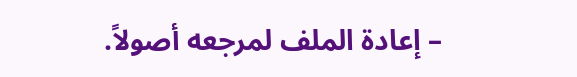– إعادة الملف لمرجعه أصولاً.